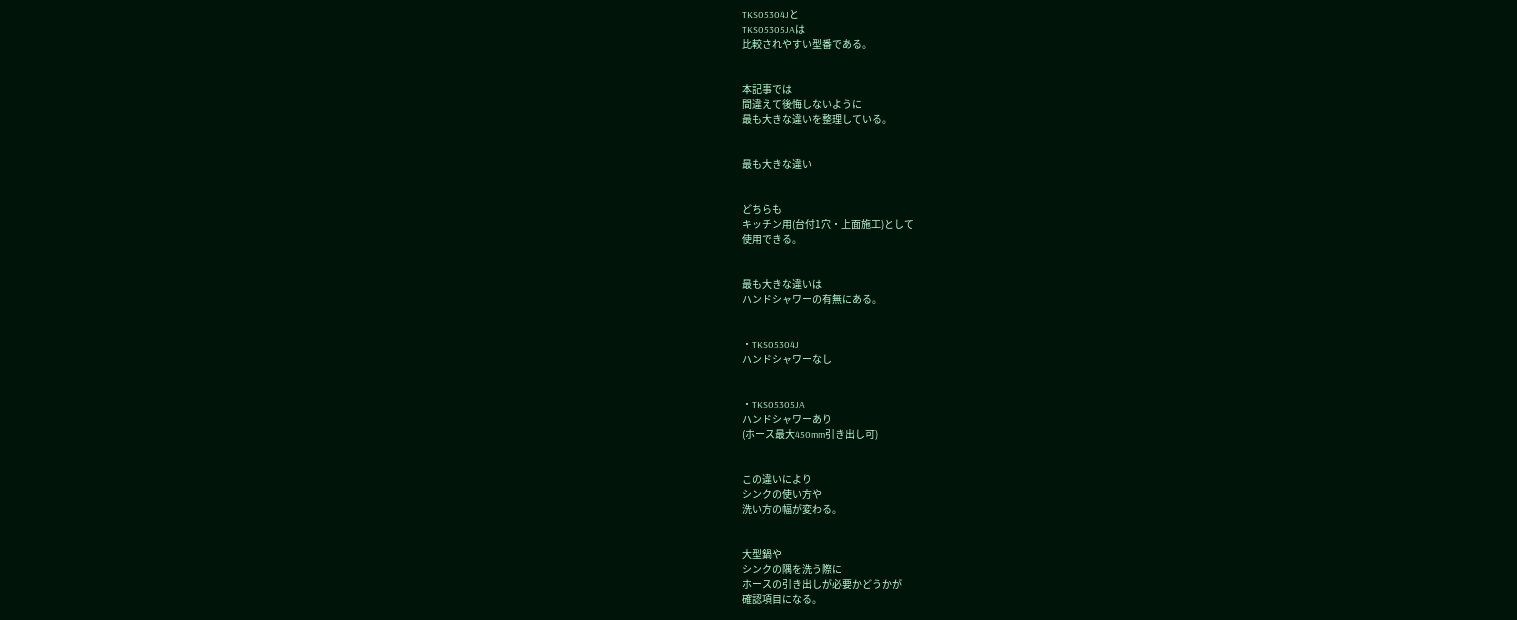TKS05304Jと
TKS05305JAは
比較されやすい型番である。


本記事では
間違えて後悔しないように
最も大きな違いを整理している。


最も大きな違い


どちらも
キッチン用(台付1穴・上面施工)として
使用できる。


最も大きな違いは
ハンドシャワーの有無にある。


・TKS05304J
ハンドシャワーなし


・TKS05305JA
ハンドシャワーあり
(ホース最大450mm引き出し可)


この違いにより
シンクの使い方や
洗い方の幅が変わる。


大型鍋や
シンクの隅を洗う際に
ホースの引き出しが必要かどうかが
確認項目になる。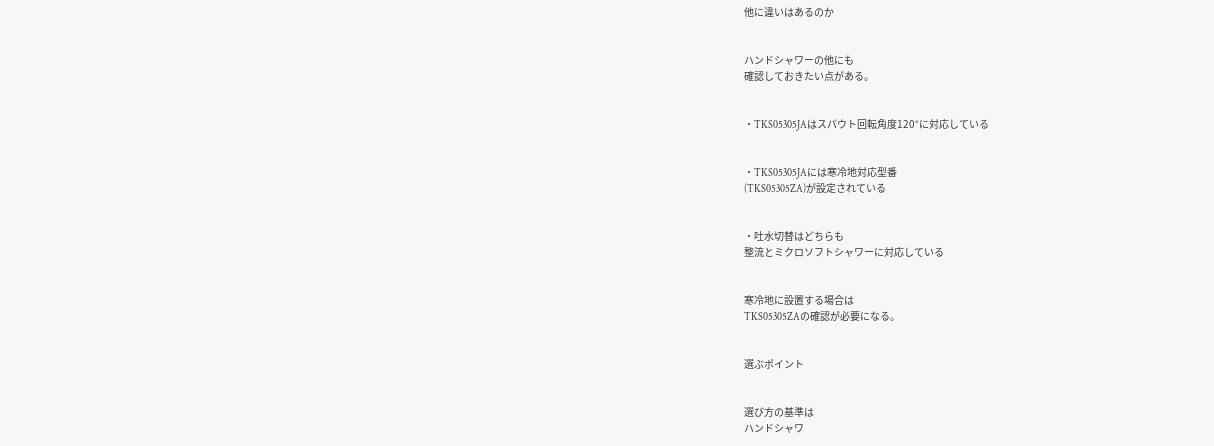他に違いはあるのか


ハンドシャワーの他にも
確認しておきたい点がある。


・TKS05305JAはスパウト回転角度120°に対応している


・TKS05305JAには寒冷地対応型番
(TKS05305ZA)が設定されている


・吐水切替はどちらも
整流とミクロソフトシャワーに対応している


寒冷地に設置する場合は
TKS05305ZAの確認が必要になる。


選ぶポイント


選び方の基準は
ハンドシャワ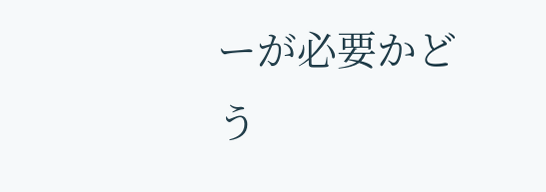ーが必要かどう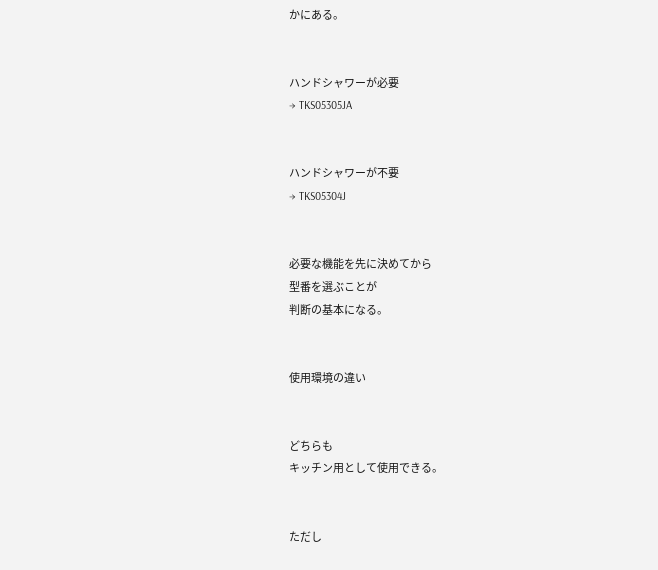かにある。


ハンドシャワーが必要
→ TKS05305JA


ハンドシャワーが不要
→ TKS05304J


必要な機能を先に決めてから
型番を選ぶことが
判断の基本になる。


使用環境の違い


どちらも
キッチン用として使用できる。


ただし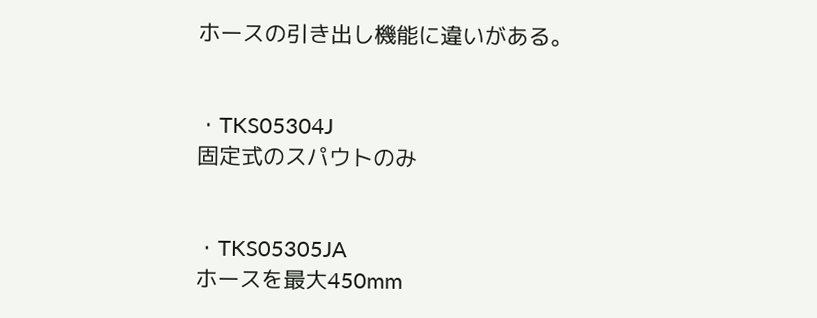ホースの引き出し機能に違いがある。


・TKS05304J
固定式のスパウトのみ


・TKS05305JA
ホースを最大450mm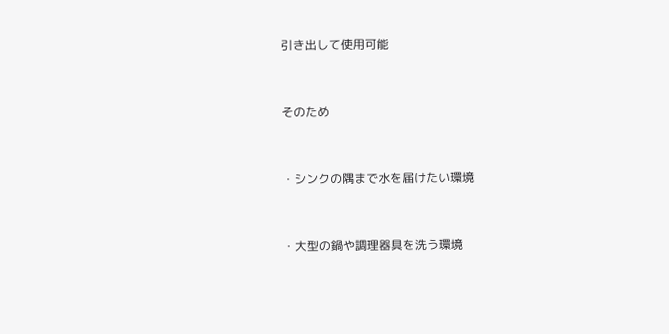引き出して使用可能


そのため


・シンクの隅まで水を届けたい環境


・大型の鍋や調理器具を洗う環境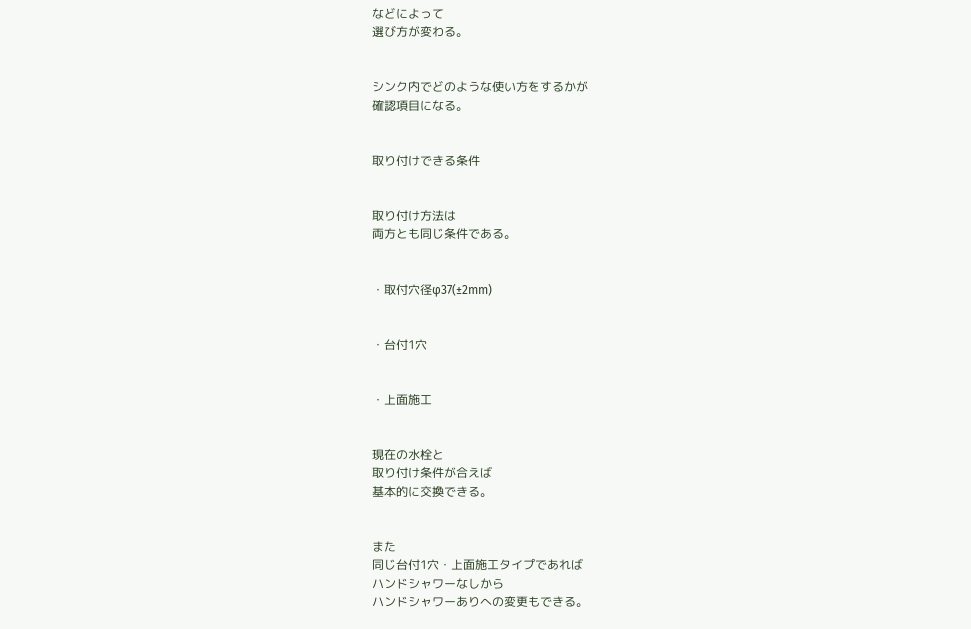などによって
選び方が変わる。


シンク内でどのような使い方をするかが
確認項目になる。


取り付けできる条件


取り付け方法は
両方とも同じ条件である。


・取付穴径φ37(±2mm)


・台付1穴


・上面施工


現在の水栓と
取り付け条件が合えば
基本的に交換できる。


また
同じ台付1穴・上面施工タイプであれば
ハンドシャワーなしから
ハンドシャワーありへの変更もできる。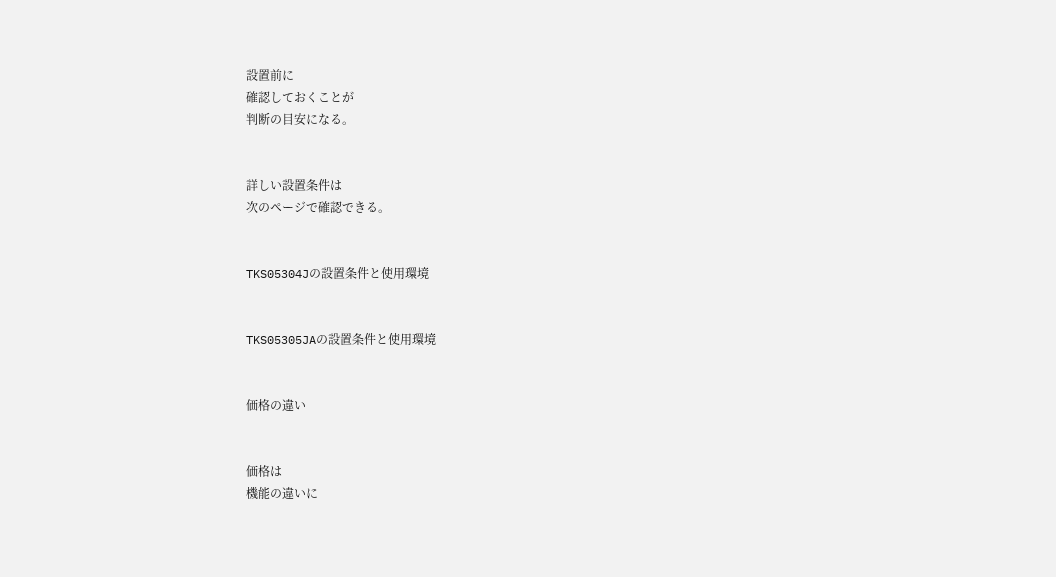設置前に
確認しておくことが
判断の目安になる。


詳しい設置条件は
次のページで確認できる。


TKS05304Jの設置条件と使用環境


TKS05305JAの設置条件と使用環境


価格の違い


価格は
機能の違いに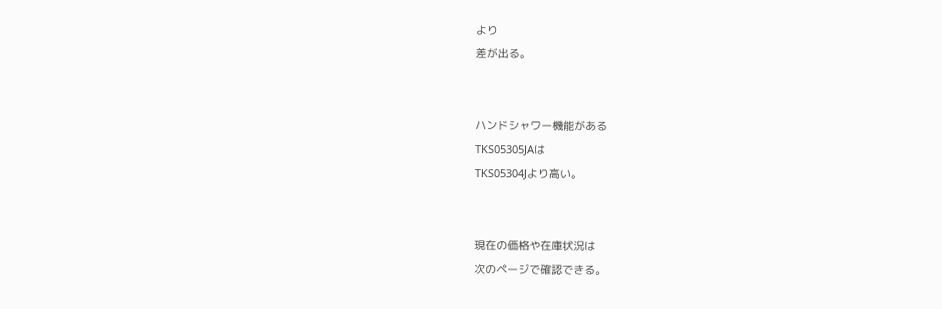より
差が出る。


ハンドシャワー機能がある
TKS05305JAは
TKS05304Jより高い。


現在の価格や在庫状況は
次のページで確認できる。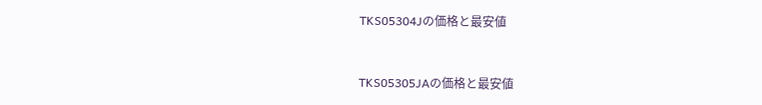TKS05304Jの価格と最安値


TKS05305JAの価格と最安値